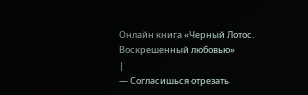Онлайн книга «Черный Лотос. Воскрешенный любовью»
|
— Согласишься отрезать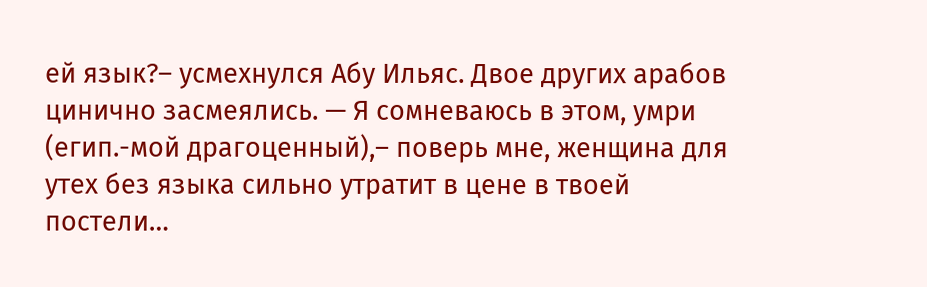ей язык?– усмехнулся Абу Ильяс. Двое других арабов цинично засмеялись. — Я сомневаюсь в этом, умри (егип.-мой драгоценный),– поверь мне, женщина для утех без языка сильно утратит в цене в твоей постели…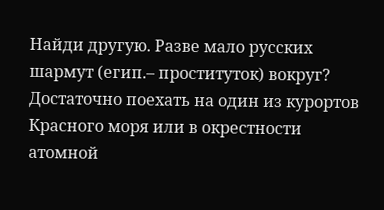Найди другую. Разве мало русских шармут (егип.– проституток) вокруг? Достаточно поехать на один из курортов Красного моря или в окрестности атомной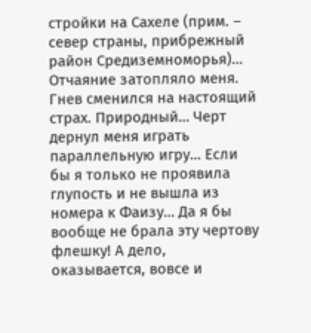стройки на Сахеле (прим. – север страны, прибрежный район Средиземноморья)… Отчаяние затопляло меня. Гнев сменился на настоящий страх. Природный… Черт дернул меня играть параллельную игру… Если бы я только не проявила глупость и не вышла из номера к Фаизу… Да я бы вообще не брала эту чертову флешку! А дело, оказывается, вовсе и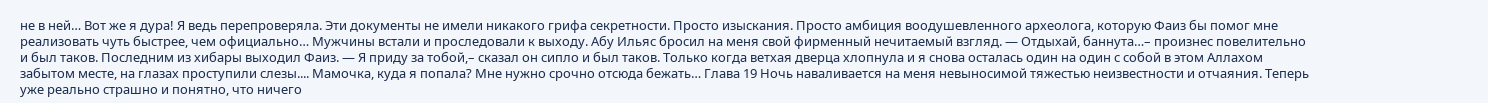не в ней… Вот же я дура! Я ведь перепроверяла. Эти документы не имели никакого грифа секретности. Просто изыскания. Просто амбиция воодушевленного археолога, которую Фаиз бы помог мне реализовать чуть быстрее, чем официально… Мужчины встали и проследовали к выходу. Абу Ильяс бросил на меня свой фирменный нечитаемый взгляд. — Отдыхай, баннута…– произнес повелительно и был таков. Последним из хибары выходил Фаиз. — Я приду за тобой,– сказал он сипло и был таков. Только когда ветхая дверца хлопнула и я снова осталась один на один с собой в этом Аллахом забытом месте, на глазах проступили слезы.... Мамочка, куда я попала? Мне нужно срочно отсюда бежать… Глава 19 Ночь наваливается на меня невыносимой тяжестью неизвестности и отчаяния. Теперь уже реально страшно и понятно, что ничего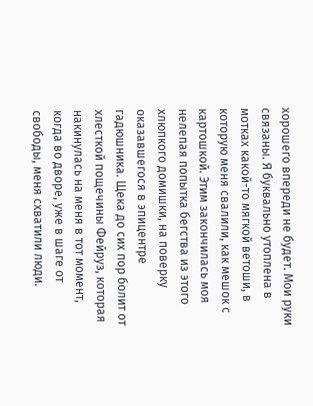хорошего впереди не будет. Мои руки связаны. Я буквально утоплена в мотках какой-то мягкой ветоши, в которую меня свалили, как мешок с картошкой. Этим закончилась моя нелепая попытка бегства из этого хлюпкого домишки, на поверку оказавшегося в эпицентре гадюшника. Щека до сих пор болит от хлесткой пощечины Фейруз, которая накинулась на меня в тот момент, когда во дворе, уже в шаге от свободы, меня схватили люди.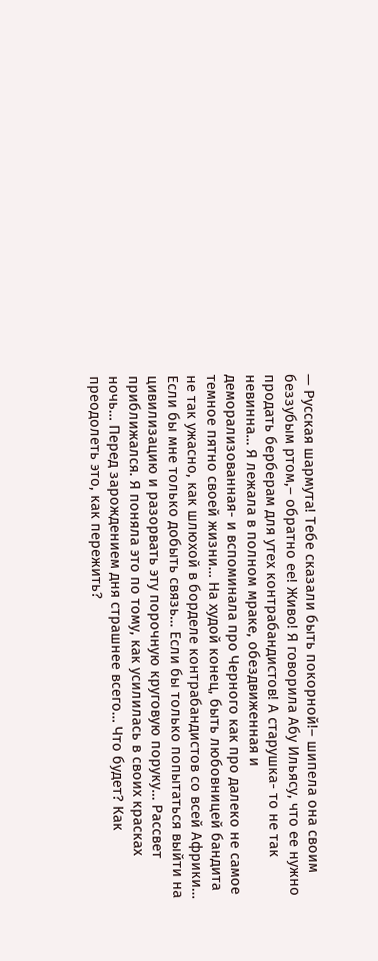— Русская шармута! Тебе сказали быть покорной!– шипела она своим беззубым ртом,– обратно ее! Живо! Я говорила Абу Ильясу, что ее нужно продать берберам для утех контрабандистов! А старушка- то не так невинна… Я лежала в полном мраке, обездвиженная и деморализованная- и вспоминала про Черного как про далеко не самое темное пятно своей жизни… На худой конец, быть любовницей бандита не так ужасно, как шлюхой в борделе контрабандистов со всей Африки… Если бы мне только добыть связь… Если бы только попытаться выйти на цивилизацию и разорвать эту порочную круговую поруку… Рассвет приближался. Я поняла это по тому, как усилилась в своих красках ночь… Перед зарождением дня страшнее всего… Что будет? Как преодолеть это, как пережить?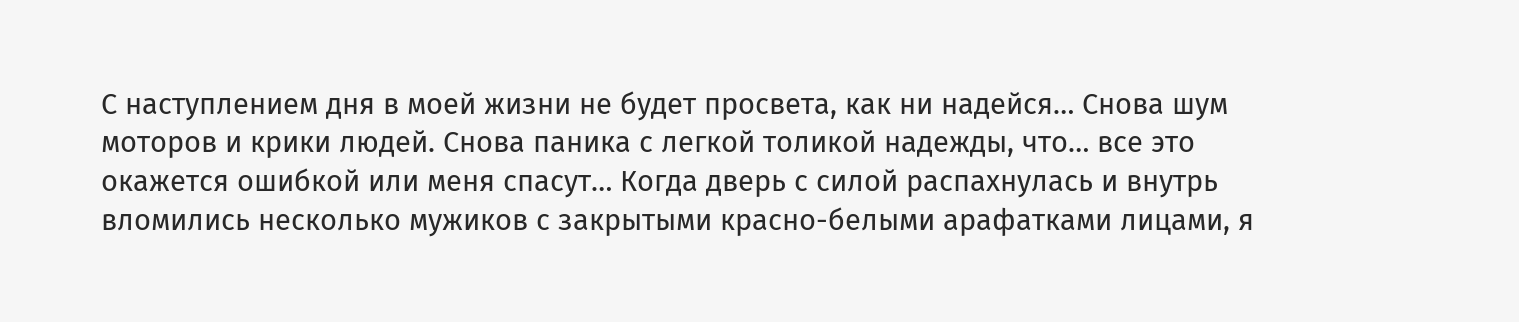С наступлением дня в моей жизни не будет просвета, как ни надейся… Снова шум моторов и крики людей. Снова паника с легкой толикой надежды, что… все это окажется ошибкой или меня спасут… Когда дверь с силой распахнулась и внутрь вломились несколько мужиков с закрытыми красно-белыми арафатками лицами, я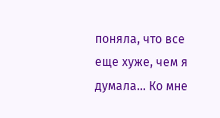поняла, что все еще хуже, чем я думала… Ко мне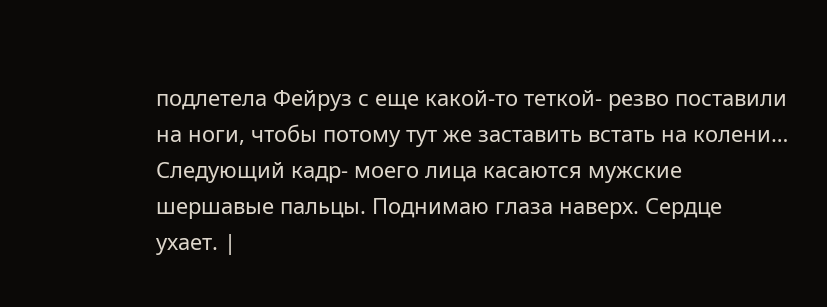подлетела Фейруз с еще какой-то теткой- резво поставили на ноги, чтобы потому тут же заставить встать на колени… Следующий кадр- моего лица касаются мужские шершавые пальцы. Поднимаю глаза наверх. Сердце ухает. |